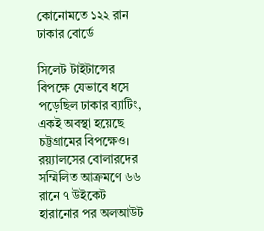কোনোমতে ১২২ রান ঢাকার বোর্ডে

সিলেট টাইটান্সের বিপক্ষে যেভাবে ধসে পড়েছিল ঢাকার ব্যাটিং, একই অবস্থা হয়েছে চট্টগ্রামের বিপক্ষেও। রয়্যালসের বোলারদের সম্মিলিত আক্রমণে ৬৬ রানে ৭ উইকেট হারানোর পর অলআউট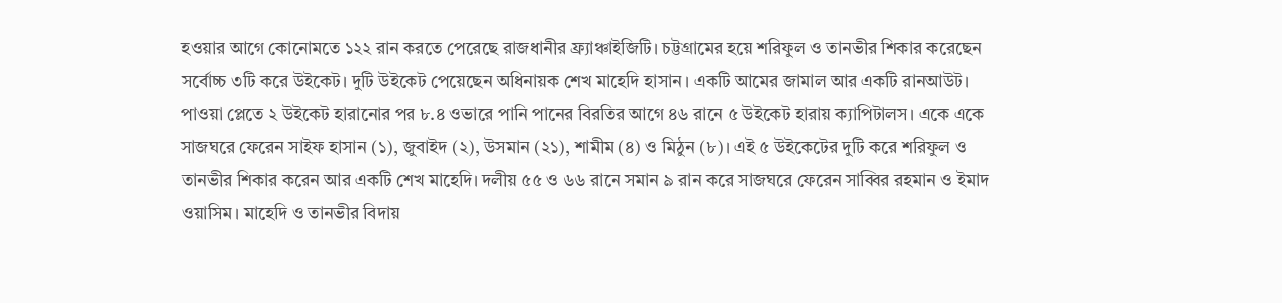হওয়ার আগে কোনোমতে ১২২ রান করতে পেরেছে রাজধানীর ফ্র্যাঞ্চাইজিটি। চট্টগ্রামের হয়ে শরিফুল ও তানভীর শিকার করেছেন সর্বোচ্চ ৩টি করে উইকেট। দুটি উইকেট পেয়েছেন অধিনায়ক শেখ মাহেদি হাসান। একটি আমের জামাল আর একটি রানআউট। পাওয়া প্লেতে ২ উইকেট হারানোর পর ৮.৪ ওভারে পানি পানের বিরতির আগে ৪৬ রানে ৫ উইকেট হারায় ক্যাপিটালস। একে একে সাজঘরে ফেরেন সাইফ হাসান (১), জুবাইদ (২), উসমান (২১), শামীম (৪) ও মিঠুন (৮)। এই ৫ উইকেটের দুটি করে শরিফুল ও তানভীর শিকার করেন আর একটি শেখ মাহেদি। দলীয় ৫৫ ও ৬৬ রানে সমান ৯ রান করে সাজঘরে ফেরেন সাব্বির রহমান ও ইমাদ ওয়াসিম। মাহেদি ও তানভীর বিদায়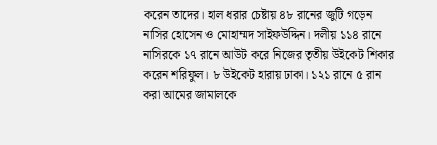করেন তাদের। হাল ধরার চেষ্টায় ৪৮ রানের জুটি গড়েন নাসির হোসেন ও মোহাম্মদ সাইফউদ্দিন। দলীয় ১১৪ রানে নাসিরকে ১৭ রানে আউট করে নিজের তৃতীয় উইকেট শিকার করেন শরিফুল। ৮ উইকেট হারায় ঢাকা। ১২১ রানে ৫ রান করা আমের জামালকে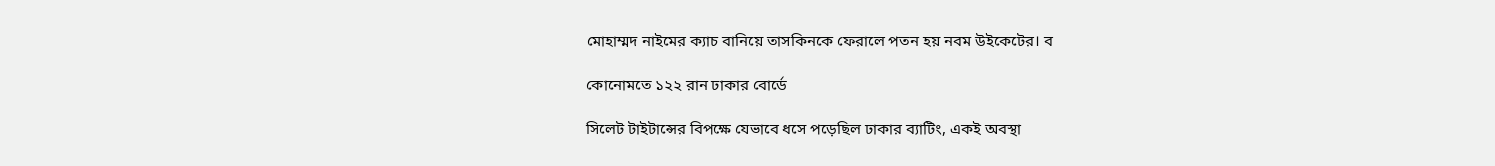মোহাম্মদ নাইমের ক্যাচ বানিয়ে তাসকিনকে ফেরালে পতন হয় নবম উইকেটের। ব

কোনোমতে ১২২ রান ঢাকার বোর্ডে

সিলেট টাইটান্সের বিপক্ষে যেভাবে ধসে পড়েছিল ঢাকার ব্যাটিং, একই অবস্থা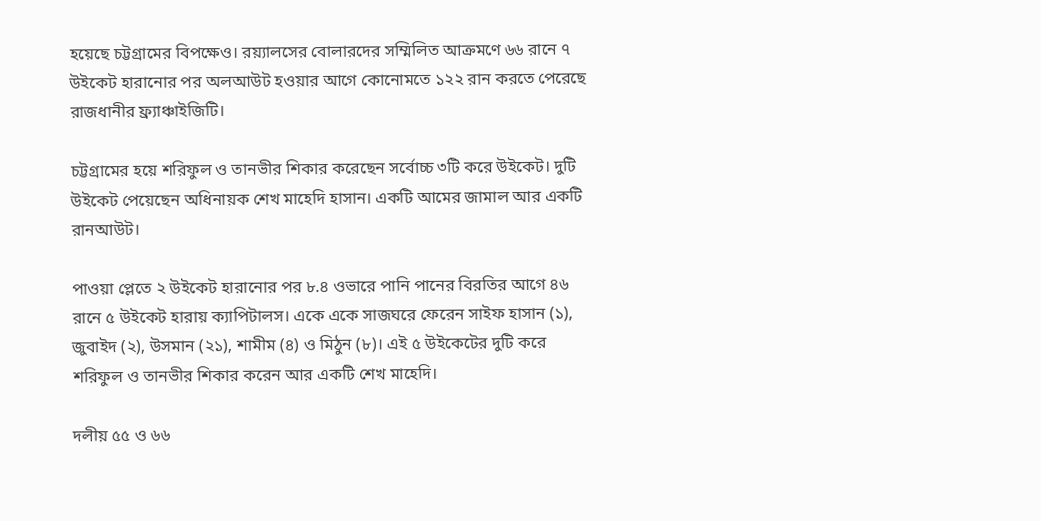হয়েছে চট্টগ্রামের বিপক্ষেও। রয়্যালসের বোলারদের সম্মিলিত আক্রমণে ৬৬ রানে ৭ উইকেট হারানোর পর অলআউট হওয়ার আগে কোনোমতে ১২২ রান করতে পেরেছে রাজধানীর ফ্র্যাঞ্চাইজিটি।

চট্টগ্রামের হয়ে শরিফুল ও তানভীর শিকার করেছেন সর্বোচ্চ ৩টি করে উইকেট। দুটি উইকেট পেয়েছেন অধিনায়ক শেখ মাহেদি হাসান। একটি আমের জামাল আর একটি রানআউট।

পাওয়া প্লেতে ২ উইকেট হারানোর পর ৮.৪ ওভারে পানি পানের বিরতির আগে ৪৬ রানে ৫ উইকেট হারায় ক্যাপিটালস। একে একে সাজঘরে ফেরেন সাইফ হাসান (১), জুবাইদ (২), উসমান (২১), শামীম (৪) ও মিঠুন (৮)। এই ৫ উইকেটের দুটি করে শরিফুল ও তানভীর শিকার করেন আর একটি শেখ মাহেদি।

দলীয় ৫৫ ও ৬৬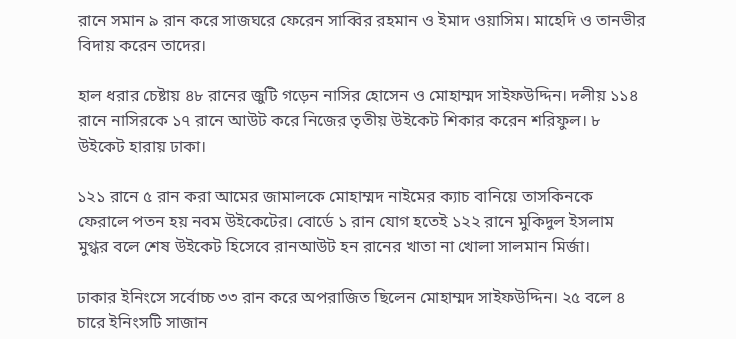রানে সমান ৯ রান করে সাজঘরে ফেরেন সাব্বির রহমান ও ইমাদ ওয়াসিম। মাহেদি ও তানভীর বিদায় করেন তাদের।

হাল ধরার চেষ্টায় ৪৮ রানের জুটি গড়েন নাসির হোসেন ও মোহাম্মদ সাইফউদ্দিন। দলীয় ১১৪ রানে নাসিরকে ১৭ রানে আউট করে নিজের তৃতীয় উইকেট শিকার করেন শরিফুল। ৮ উইকেট হারায় ঢাকা।

১২১ রানে ৫ রান করা আমের জামালকে মোহাম্মদ নাইমের ক্যাচ বানিয়ে তাসকিনকে ফেরালে পতন হয় নবম উইকেটের। বোর্ডে ১ রান যোগ হতেই ১২২ রানে মুকিদুল ইসলাম মুগ্ধর বলে শেষ উইকেট হিসেবে রানআউট হন রানের খাতা না খোলা সালমান মির্জা।

ঢাকার ইনিংসে সর্বোচ্চ ৩৩ রান করে অপরাজিত ছিলেন মোহাম্মদ সাইফউদ্দিন। ২৫ বলে ৪ চারে ইনিংসটি সাজান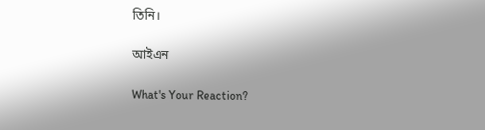তিনি।

আইএন

What's Your Reaction?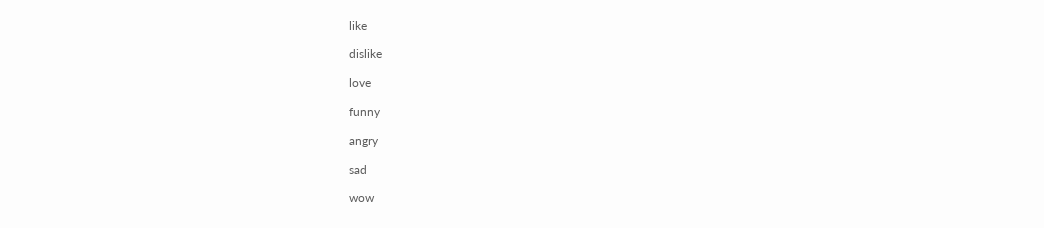like

dislike

love

funny

angry

sad

wow